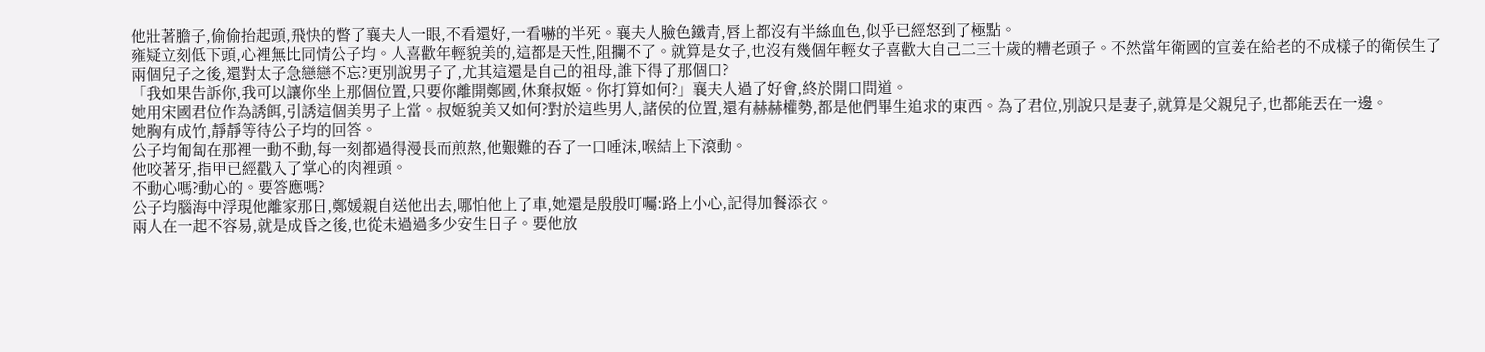他壯著膽子,偷偷抬起頭,飛快的瞥了襄夫人一眼,不看還好,一看嚇的半死。襄夫人臉色鐵青,唇上都沒有半絲血色,似乎已經怒到了極點。
雍疑立刻低下頭,心裡無比同情公子均。人喜歡年輕貌美的,這都是天性,阻攔不了。就算是女子,也沒有幾個年輕女子喜歡大自己二三十歲的糟老頭子。不然當年衛國的宣姜在給老的不成樣子的衛侯生了兩個兒子之後,還對太子急戀戀不忘?更別說男子了,尤其這還是自己的祖母,誰下得了那個口?
「我如果告訴你,我可以讓你坐上那個位置,只要你離開鄭國,休棄叔姬。你打算如何?」襄夫人過了好會,終於開口問道。
她用宋國君位作為誘餌,引誘這個美男子上當。叔姬貌美又如何?對於這些男人,諸侯的位置,還有赫赫權勢,都是他們畢生追求的東西。為了君位,別說只是妻子,就算是父親兒子,也都能丟在一邊。
她胸有成竹,靜靜等待公子均的回答。
公子均匍匐在那裡一動不動,每一刻都過得漫長而煎熬,他艱難的吞了一口唾沫,喉結上下滾動。
他咬著牙,指甲已經戳入了掌心的肉裡頭。
不動心嗎?動心的。要答應嗎?
公子均腦海中浮現他離家那日,鄭媛親自送他出去,哪怕他上了車,她還是殷殷叮囑:路上小心,記得加餐添衣。
兩人在一起不容易,就是成昏之後,也從未過過多少安生日子。要他放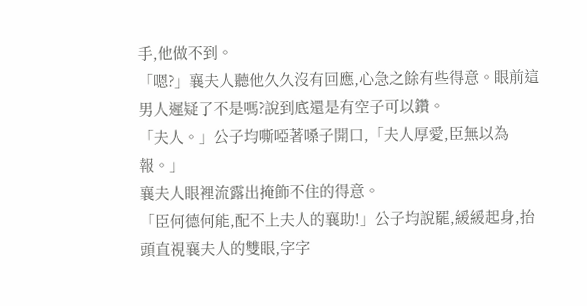手,他做不到。
「嗯?」襄夫人聽他久久沒有回應,心急之餘有些得意。眼前這男人遲疑了不是嗎?說到底還是有空子可以鑽。
「夫人。」公子均嘶啞著嗓子開口,「夫人厚愛,臣無以為報。」
襄夫人眼裡流露出掩飾不住的得意。
「臣何德何能,配不上夫人的襄助!」公子均說罷,緩緩起身,抬頭直視襄夫人的雙眼,字字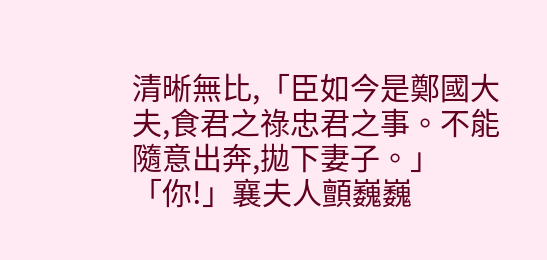清晰無比,「臣如今是鄭國大夫,食君之祿忠君之事。不能隨意出奔,拋下妻子。」
「你!」襄夫人顫巍巍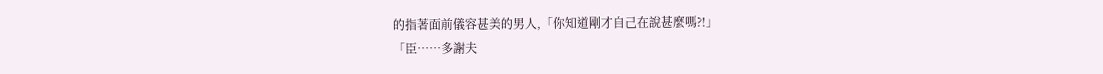的指著面前儀容甚美的男人,「你知道剛才自己在說甚麼嗎?!」
「臣……多謝夫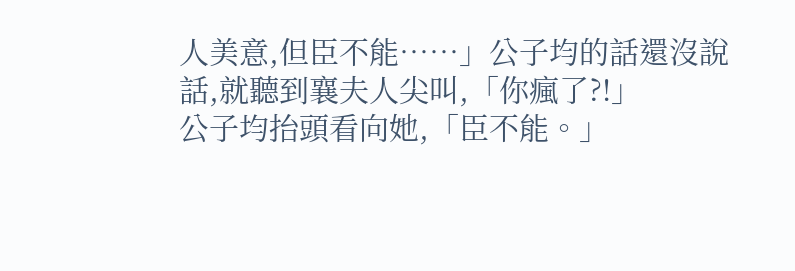人美意,但臣不能……」公子均的話還沒說話,就聽到襄夫人尖叫,「你瘋了?!」
公子均抬頭看向她,「臣不能。」